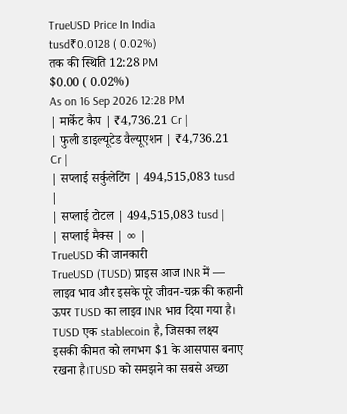TrueUSD Price In India
tusd₹0.0128 ( 0.02%)
तक की स्थिति 12:28 PM
$0.00 ( 0.02%)
As on 16 Sep 2026 12:28 PM
| मार्केट कैप | ₹4,736.21 Cr |
| फुली डाइल्यूटेड वैल्यूएशन | ₹4,736.21 Cr |
| सप्लाई सर्कुलेटिंग | 494,515,083 tusd |
| सप्लाई टोटल | 494,515,083 tusd |
| सप्लाई मैक्स | ∞ |
TrueUSD की जानकारी
TrueUSD (TUSD) प्राइस आज INR में — लाइव भाव और इसके पूरे जीवन-चक्र की कहानी
ऊपर TUSD का लाइव INR भाव दिया गया है। TUSD एक stablecoin है, जिसका लक्ष्य इसकी कीमत को लगभग $1 के आसपास बनाए रखना है।TUSD को समझने का सबसे अच्छा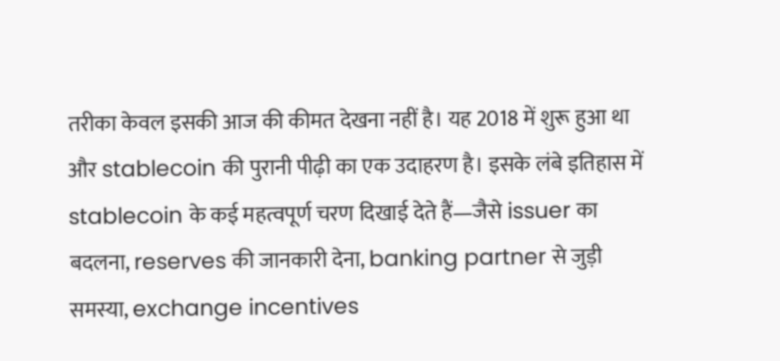तरीका केवल इसकी आज की कीमत देखना नहीं है। यह 2018 में शुरू हुआ था और stablecoin की पुरानी पीढ़ी का एक उदाहरण है। इसके लंबे इतिहास में stablecoin के कई महत्वपूर्ण चरण दिखाई देते हैं—जैसे issuer का बदलना, reserves की जानकारी देना, banking partner से जुड़ी समस्या, exchange incentives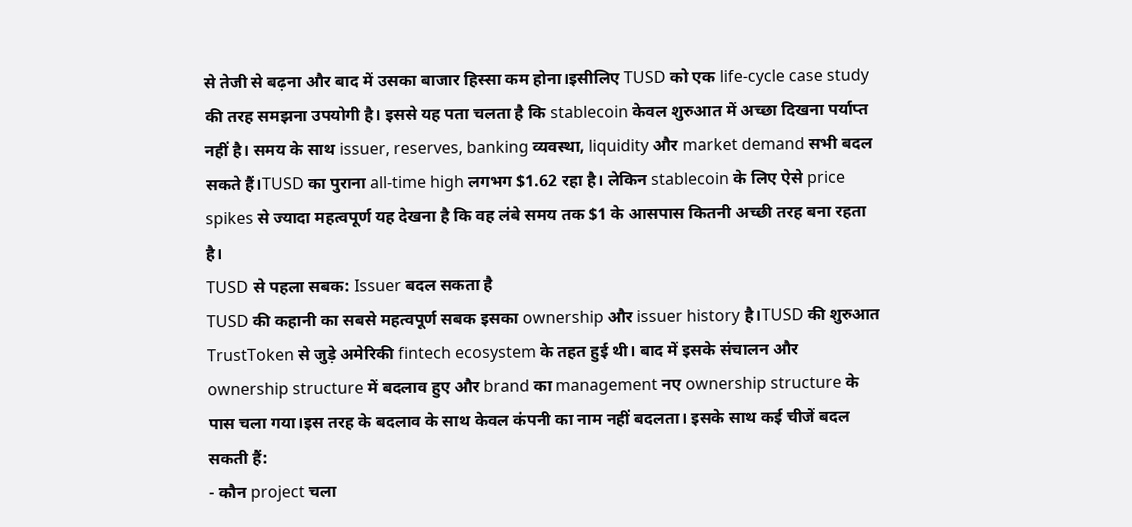से तेजी से बढ़ना और बाद में उसका बाजार हिस्सा कम होना।इसीलिए TUSD को एक life-cycle case study की तरह समझना उपयोगी है। इससे यह पता चलता है कि stablecoin केवल शुरुआत में अच्छा दिखना पर्याप्त नहीं है। समय के साथ issuer, reserves, banking व्यवस्था, liquidity और market demand सभी बदल सकते हैं।TUSD का पुराना all-time high लगभग $1.62 रहा है। लेकिन stablecoin के लिए ऐसे price spikes से ज्यादा महत्वपूर्ण यह देखना है कि वह लंबे समय तक $1 के आसपास कितनी अच्छी तरह बना रहता है।
TUSD से पहला सबक: Issuer बदल सकता है
TUSD की कहानी का सबसे महत्वपूर्ण सबक इसका ownership और issuer history है।TUSD की शुरुआत TrustToken से जुड़े अमेरिकी fintech ecosystem के तहत हुई थी। बाद में इसके संचालन और ownership structure में बदलाव हुए और brand का management नए ownership structure के पास चला गया।इस तरह के बदलाव के साथ केवल कंपनी का नाम नहीं बदलता। इसके साथ कई चीजें बदल सकती हैं:
- कौन project चला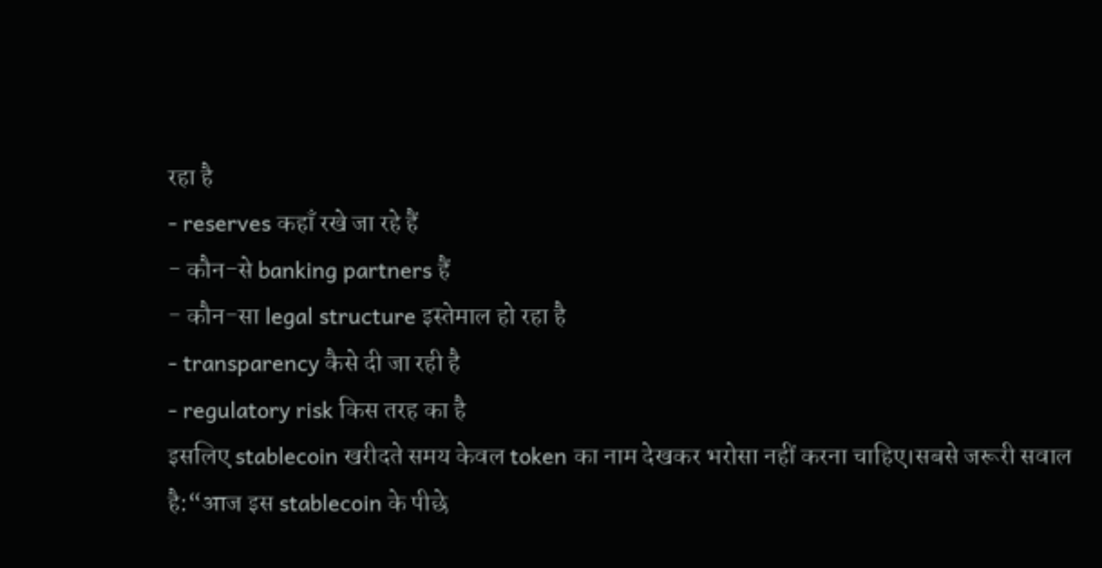रहा है
- reserves कहाँ रखे जा रहे हैं
- कौन-से banking partners हैं
- कौन-सा legal structure इस्तेमाल हो रहा है
- transparency कैसे दी जा रही है
- regulatory risk किस तरह का है
इसलिए stablecoin खरीदते समय केवल token का नाम देखकर भरोसा नहीं करना चाहिए।सबसे जरूरी सवाल है:“आज इस stablecoin के पीछे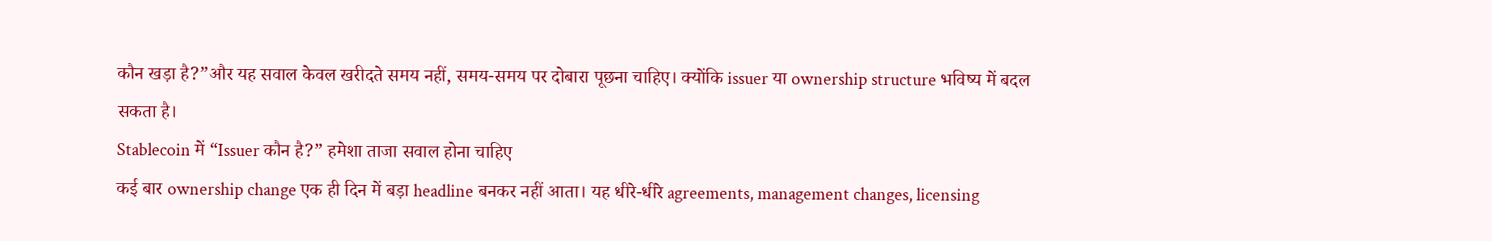कौन खड़ा है?”और यह सवाल केवल खरीदते समय नहीं, समय-समय पर दोबारा पूछना चाहिए। क्योंकि issuer या ownership structure भविष्य में बदल सकता है।
Stablecoin में “Issuer कौन है?” हमेशा ताजा सवाल होना चाहिए
कई बार ownership change एक ही दिन में बड़ा headline बनकर नहीं आता। यह धीरे-धीरे agreements, management changes, licensing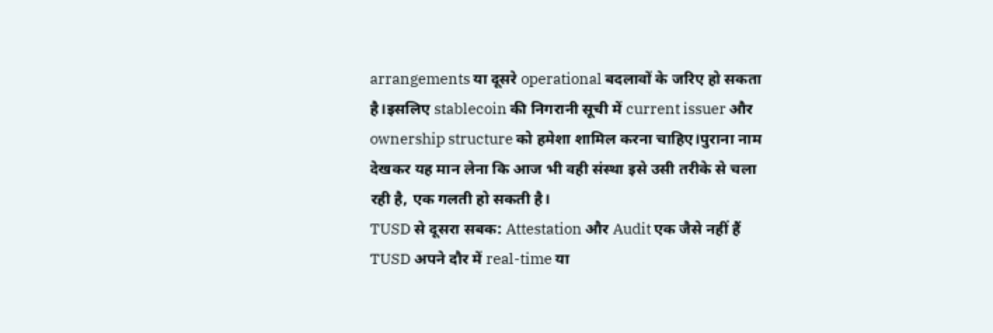arrangements या दूसरे operational बदलावों के जरिए हो सकता है।इसलिए stablecoin की निगरानी सूची में current issuer और ownership structure को हमेशा शामिल करना चाहिए।पुराना नाम देखकर यह मान लेना कि आज भी वही संस्था इसे उसी तरीके से चला रही है, एक गलती हो सकती है।
TUSD से दूसरा सबक: Attestation और Audit एक जैसे नहीं हैं
TUSD अपने दौर में real-time या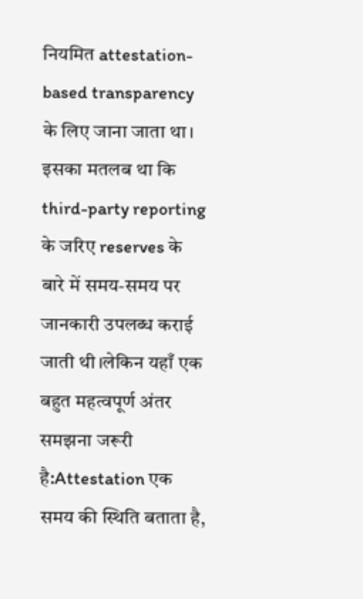नियमित attestation-based transparency के लिए जाना जाता था। इसका मतलब था कि third-party reporting के जरिए reserves के बारे में समय-समय पर जानकारी उपलब्ध कराई जाती थी।लेकिन यहाँ एक बहुत महत्वपूर्ण अंतर समझना जरूरी है:Attestation एक समय की स्थिति बताता है,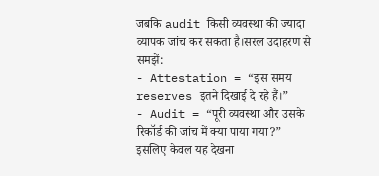जबकि audit किसी व्यवस्था की ज्यादा व्यापक जांच कर सकता है।सरल उदाहरण से समझें:
- Attestation = “इस समय reserves इतने दिखाई दे रहे हैं।”
- Audit = “पूरी व्यवस्था और उसके रिकॉर्ड की जांच में क्या पाया गया?”
इसलिए केवल यह देखना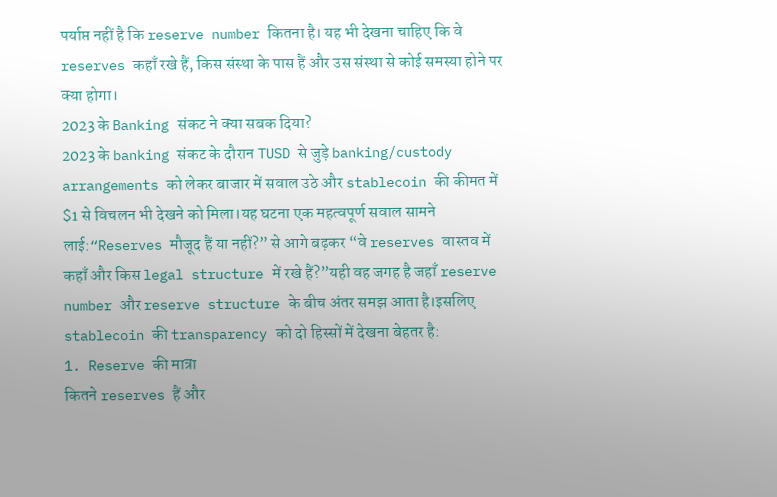पर्याप्त नहीं है कि reserve number कितना है। यह भी देखना चाहिए कि वे reserves कहाँ रखे हैं, किस संस्था के पास हैं और उस संस्था से कोई समस्या होने पर क्या होगा।
2023 के Banking संकट ने क्या सबक दिया?
2023 के banking संकट के दौरान TUSD से जुड़े banking/custody arrangements को लेकर बाजार में सवाल उठे और stablecoin की कीमत में $1 से विचलन भी देखने को मिला।यह घटना एक महत्वपूर्ण सवाल सामने लाई:“Reserves मौजूद हैं या नहीं?” से आगे बढ़कर “वे reserves वास्तव में कहाँ और किस legal structure में रखे हैं?”यही वह जगह है जहाँ reserve number और reserve structure के बीच अंतर समझ आता है।इसलिए stablecoin की transparency को दो हिस्सों में देखना बेहतर है:
1. Reserve की मात्रा
कितने reserves हैं और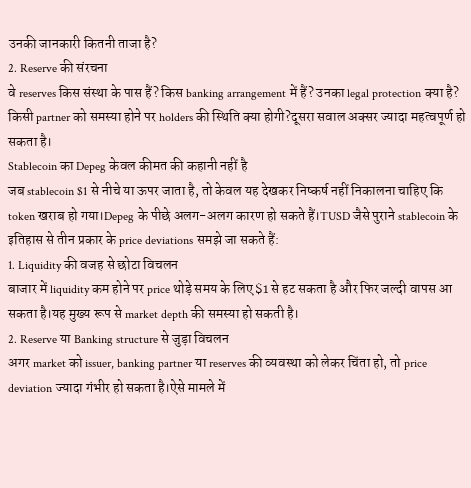उनकी जानकारी कितनी ताजा है?
2. Reserve की संरचना
वे reserves किस संस्था के पास हैं? किस banking arrangement में हैं? उनका legal protection क्या है? किसी partner को समस्या होने पर holders की स्थिति क्या होगी?दूसरा सवाल अक्सर ज्यादा महत्वपूर्ण हो सकता है।
Stablecoin का Depeg केवल कीमत की कहानी नहीं है
जब stablecoin $1 से नीचे या ऊपर जाता है, तो केवल यह देखकर निष्कर्ष नहीं निकालना चाहिए कि token खराब हो गया।Depeg के पीछे अलग-अलग कारण हो सकते हैं।TUSD जैसे पुराने stablecoin के इतिहास से तीन प्रकार के price deviations समझे जा सकते हैं:
1. Liquidity की वजह से छोटा विचलन
बाजार में liquidity कम होने पर price थोड़े समय के लिए $1 से हट सकता है और फिर जल्दी वापस आ सकता है।यह मुख्य रूप से market depth की समस्या हो सकती है।
2. Reserve या Banking structure से जुड़ा विचलन
अगर market को issuer, banking partner या reserves की व्यवस्था को लेकर चिंता हो, तो price deviation ज्यादा गंभीर हो सकता है।ऐसे मामले में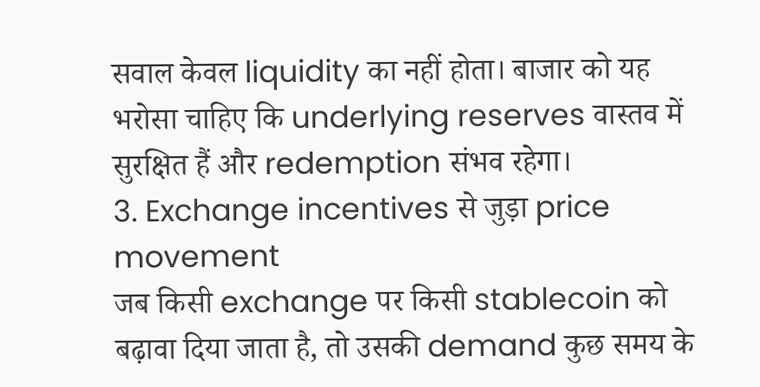सवाल केवल liquidity का नहीं होता। बाजार को यह भरोसा चाहिए कि underlying reserves वास्तव में सुरक्षित हैं और redemption संभव रहेगा।
3. Exchange incentives से जुड़ा price movement
जब किसी exchange पर किसी stablecoin को बढ़ावा दिया जाता है, तो उसकी demand कुछ समय के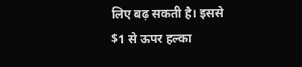लिए बढ़ सकती है। इससे $1 से ऊपर हल्का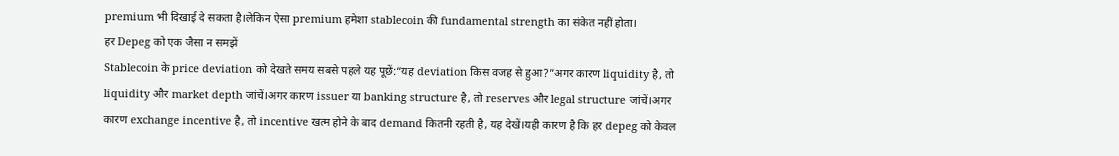premium भी दिखाई दे सकता है।लेकिन ऐसा premium हमेशा stablecoin की fundamental strength का संकेत नहीं होता।
हर Depeg को एक जैसा न समझें
Stablecoin के price deviation को देखते समय सबसे पहले यह पूछें:“यह deviation किस वजह से हुआ?”अगर कारण liquidity है, तो liquidity और market depth जांचें।अगर कारण issuer या banking structure है, तो reserves और legal structure जांचें।अगर कारण exchange incentive है, तो incentive खत्म होने के बाद demand कितनी रहती है, यह देखें।यही कारण है कि हर depeg को केवल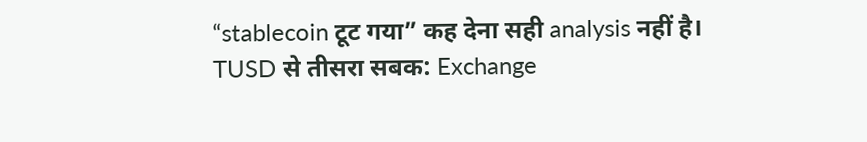“stablecoin टूट गया” कह देना सही analysis नहीं है।
TUSD से तीसरा सबक: Exchange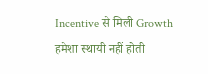Incentive से मिली Growth हमेशा स्थायी नहीं होती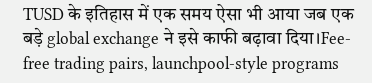TUSD के इतिहास में एक समय ऐसा भी आया जब एक बड़े global exchange ने इसे काफी बढ़ावा दिया।Fee-free trading pairs, launchpool-style programs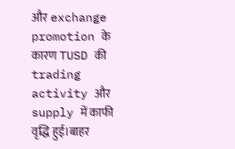और exchange promotion के कारण TUSD की trading activity और supply में काफी वृद्धि हुई।बाहर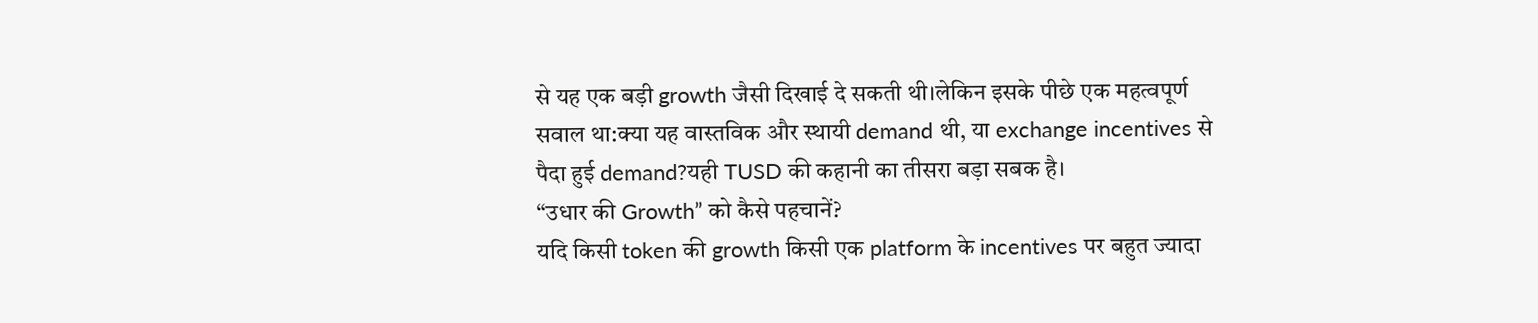से यह एक बड़ी growth जैसी दिखाई दे सकती थी।लेकिन इसके पीछे एक महत्वपूर्ण सवाल था:क्या यह वास्तविक और स्थायी demand थी, या exchange incentives से पैदा हुई demand?यही TUSD की कहानी का तीसरा बड़ा सबक है।
“उधार की Growth” को कैसे पहचानें?
यदि किसी token की growth किसी एक platform के incentives पर बहुत ज्यादा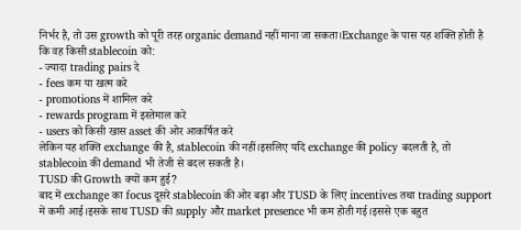निर्भर है, तो उस growth को पूरी तरह organic demand नहीं माना जा सकता।Exchange के पास यह शक्ति होती है कि वह किसी stablecoin को:
- ज्यादा trading pairs दे
- fees कम या खत्म करे
- promotions में शामिल करे
- rewards program में इस्तेमाल करे
- users को किसी खास asset की ओर आकर्षित करे
लेकिन यह शक्ति exchange की है, stablecoin की नहीं।इसलिए यदि exchange की policy बदलती है, तो stablecoin की demand भी तेजी से बदल सकती है।
TUSD की Growth क्यों कम हुई?
बाद में exchange का focus दूसरे stablecoin की ओर बढ़ा और TUSD के लिए incentives तथा trading support में कमी आई।इसके साथ TUSD की supply और market presence भी कम होती गई।इससे एक बहुत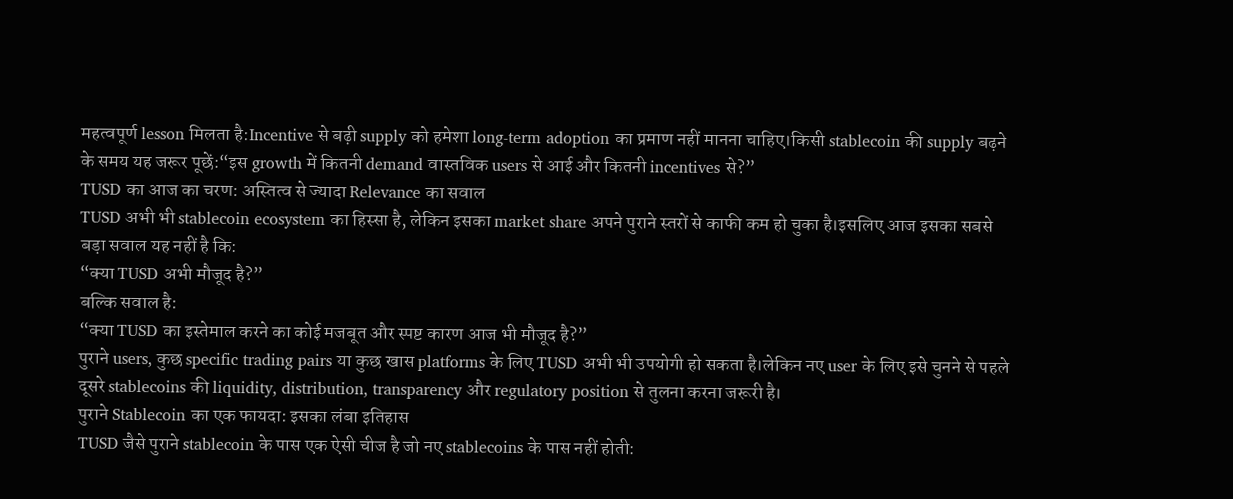महत्वपूर्ण lesson मिलता है:Incentive से बढ़ी supply को हमेशा long-term adoption का प्रमाण नहीं मानना चाहिए।किसी stablecoin की supply बढ़ने के समय यह जरूर पूछें:“इस growth में कितनी demand वास्तविक users से आई और कितनी incentives से?”
TUSD का आज का चरण: अस्तित्व से ज्यादा Relevance का सवाल
TUSD अभी भी stablecoin ecosystem का हिस्सा है, लेकिन इसका market share अपने पुराने स्तरों से काफी कम हो चुका है।इसलिए आज इसका सबसे बड़ा सवाल यह नहीं है कि:
“क्या TUSD अभी मौजूद है?”
बल्कि सवाल है:
“क्या TUSD का इस्तेमाल करने का कोई मजबूत और स्पष्ट कारण आज भी मौजूद है?”
पुराने users, कुछ specific trading pairs या कुछ खास platforms के लिए TUSD अभी भी उपयोगी हो सकता है।लेकिन नए user के लिए इसे चुनने से पहले दूसरे stablecoins की liquidity, distribution, transparency और regulatory position से तुलना करना जरूरी है।
पुराने Stablecoin का एक फायदा: इसका लंबा इतिहास
TUSD जैसे पुराने stablecoin के पास एक ऐसी चीज है जो नए stablecoins के पास नहीं होती: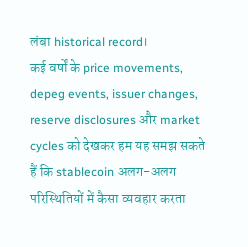लंबा historical record।
कई वर्षों के price movements, depeg events, issuer changes, reserve disclosures और market cycles को देखकर हम यह समझ सकते हैं कि stablecoin अलग-अलग परिस्थितियों में कैसा व्यवहार करता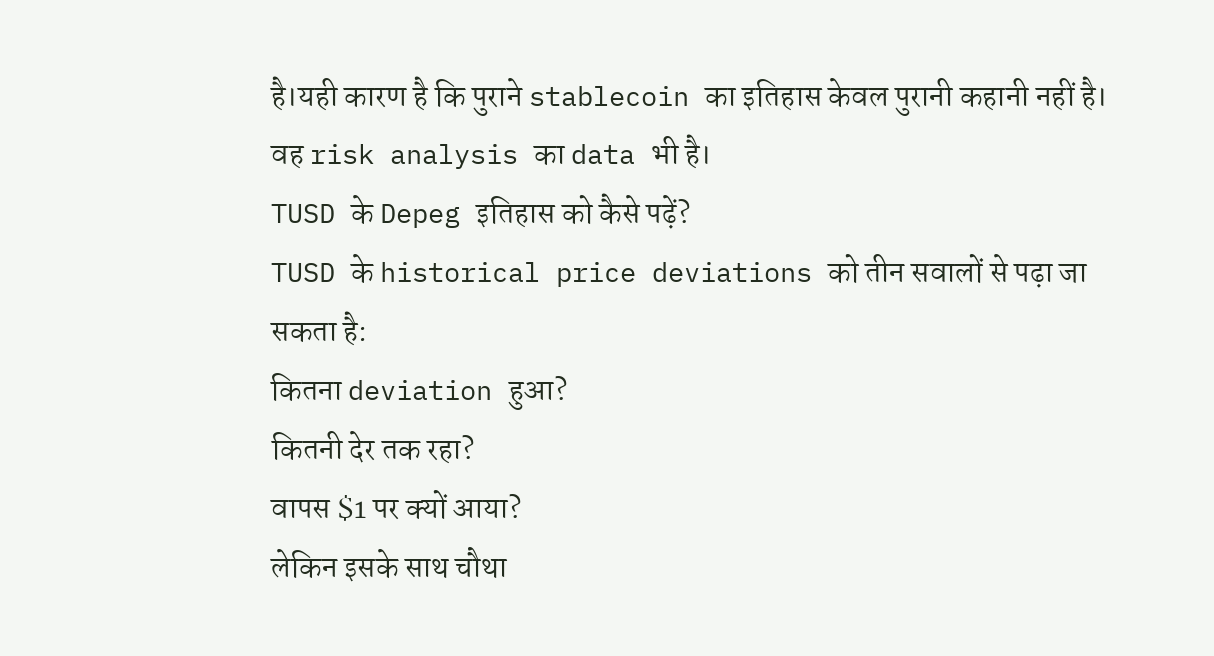है।यही कारण है कि पुराने stablecoin का इतिहास केवल पुरानी कहानी नहीं है। वह risk analysis का data भी है।
TUSD के Depeg इतिहास को कैसे पढ़ें?
TUSD के historical price deviations को तीन सवालों से पढ़ा जा सकता है:
कितना deviation हुआ?
कितनी देर तक रहा?
वापस $1 पर क्यों आया?
लेकिन इसके साथ चौथा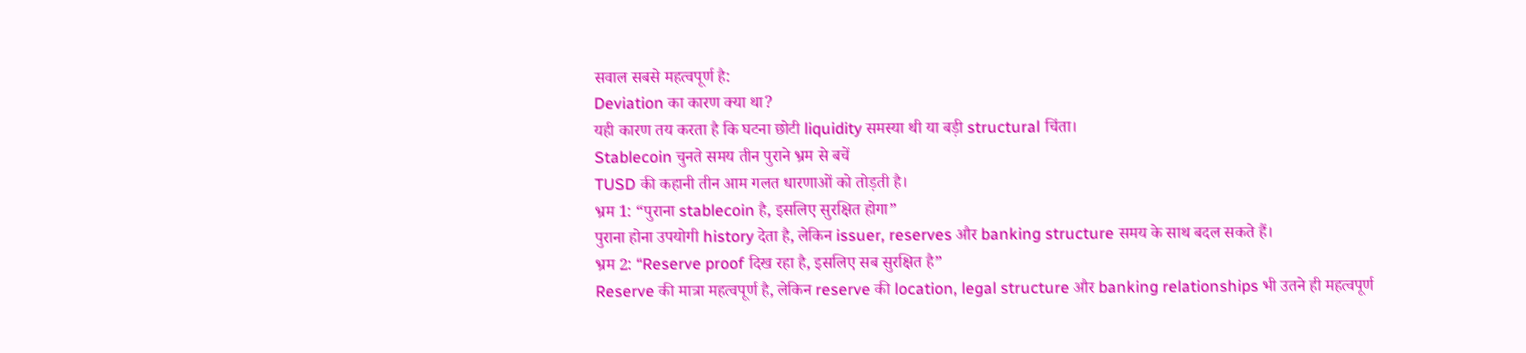सवाल सबसे महत्वपूर्ण है:
Deviation का कारण क्या था?
यही कारण तय करता है कि घटना छोटी liquidity समस्या थी या बड़ी structural चिंता।
Stablecoin चुनते समय तीन पुराने भ्रम से बचें
TUSD की कहानी तीन आम गलत धारणाओं को तोड़ती है।
भ्रम 1: “पुराना stablecoin है, इसलिए सुरक्षित होगा”
पुराना होना उपयोगी history देता है, लेकिन issuer, reserves और banking structure समय के साथ बदल सकते हैं।
भ्रम 2: “Reserve proof दिख रहा है, इसलिए सब सुरक्षित है”
Reserve की मात्रा महत्वपूर्ण है, लेकिन reserve की location, legal structure और banking relationships भी उतने ही महत्वपूर्ण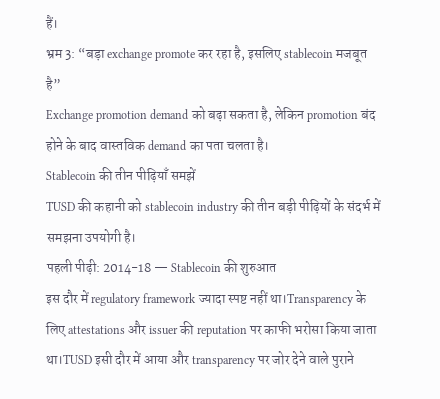हैं।
भ्रम 3: “बड़ा exchange promote कर रहा है, इसलिए stablecoin मजबूत है”
Exchange promotion demand को बढ़ा सकता है, लेकिन promotion बंद होने के बाद वास्तविक demand का पता चलता है।
Stablecoin की तीन पीढ़ियाँ समझें
TUSD की कहानी को stablecoin industry की तीन बड़ी पीढ़ियों के संदर्भ में समझना उपयोगी है।
पहली पीढ़ी: 2014-18 — Stablecoin की शुरुआत
इस दौर में regulatory framework ज्यादा स्पष्ट नहीं था।Transparency के लिए attestations और issuer की reputation पर काफी भरोसा किया जाता था।TUSD इसी दौर में आया और transparency पर जोर देने वाले पुराने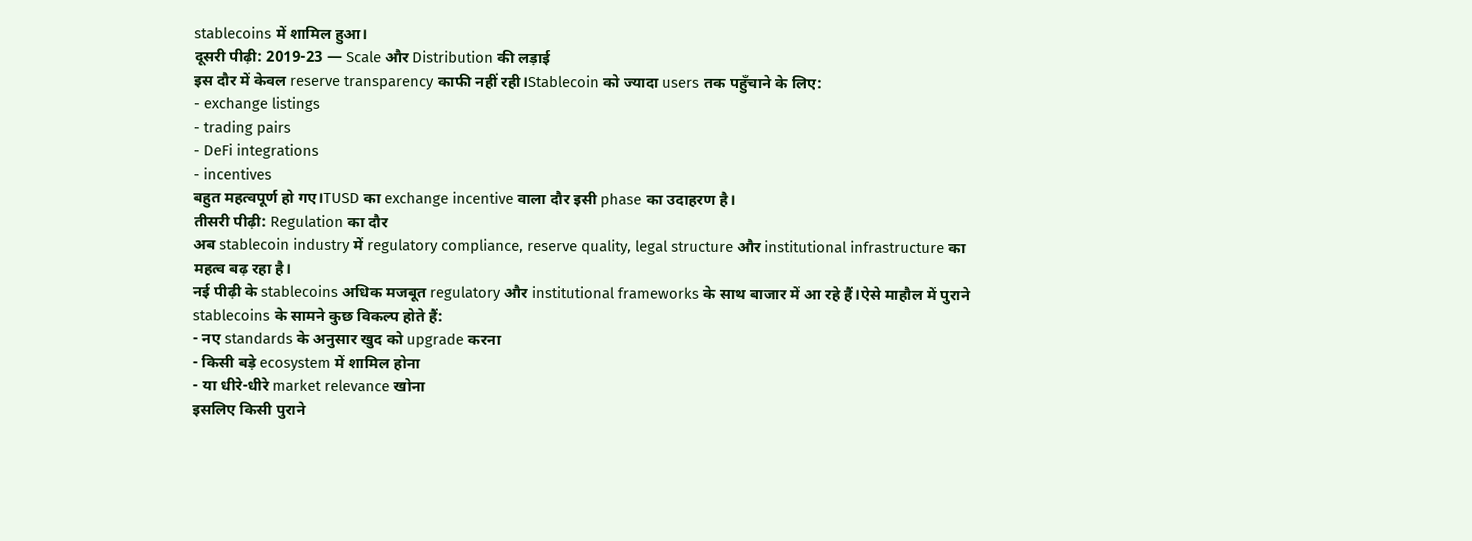stablecoins में शामिल हुआ।
दूसरी पीढ़ी: 2019-23 — Scale और Distribution की लड़ाई
इस दौर में केवल reserve transparency काफी नहीं रही।Stablecoin को ज्यादा users तक पहुँचाने के लिए:
- exchange listings
- trading pairs
- DeFi integrations
- incentives
बहुत महत्वपूर्ण हो गए।TUSD का exchange incentive वाला दौर इसी phase का उदाहरण है।
तीसरी पीढ़ी: Regulation का दौर
अब stablecoin industry में regulatory compliance, reserve quality, legal structure और institutional infrastructure का महत्व बढ़ रहा है।
नई पीढ़ी के stablecoins अधिक मजबूत regulatory और institutional frameworks के साथ बाजार में आ रहे हैं।ऐसे माहौल में पुराने stablecoins के सामने कुछ विकल्प होते हैं:
- नए standards के अनुसार खुद को upgrade करना
- किसी बड़े ecosystem में शामिल होना
- या धीरे-धीरे market relevance खोना
इसलिए किसी पुराने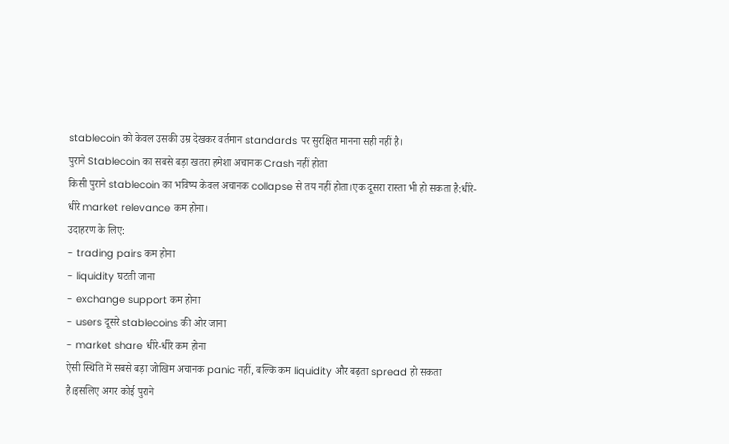stablecoin को केवल उसकी उम्र देखकर वर्तमान standards पर सुरक्षित मानना सही नहीं है।
पुराने Stablecoin का सबसे बड़ा खतरा हमेशा अचानक Crash नहीं होता
किसी पुराने stablecoin का भविष्य केवल अचानक collapse से तय नहीं होता।एक दूसरा रास्ता भी हो सकता है:धीरे-धीरे market relevance कम होना।
उदाहरण के लिए:
- trading pairs कम होना
- liquidity घटती जाना
- exchange support कम होना
- users दूसरे stablecoins की ओर जाना
- market share धीरे-धीरे कम होना
ऐसी स्थिति में सबसे बड़ा जोखिम अचानक panic नहीं, बल्कि कम liquidity और बढ़ता spread हो सकता है।इसलिए अगर कोई पुराने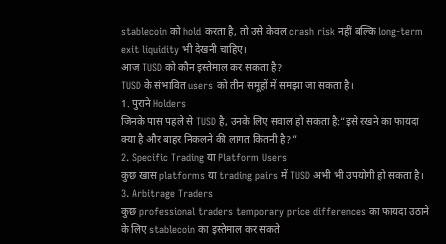stablecoin को hold करता है, तो उसे केवल crash risk नहीं बल्कि long-term exit liquidity भी देखनी चाहिए।
आज TUSD को कौन इस्तेमाल कर सकता है?
TUSD के संभावित users को तीन समूहों में समझा जा सकता है।
1. पुराने Holders
जिनके पास पहले से TUSD है, उनके लिए सवाल हो सकता है:“इसे रखने का फायदा क्या है और बाहर निकलने की लागत कितनी है?”
2. Specific Trading या Platform Users
कुछ खास platforms या trading pairs में TUSD अभी भी उपयोगी हो सकता है।
3. Arbitrage Traders
कुछ professional traders temporary price differences का फायदा उठाने के लिए stablecoin का इस्तेमाल कर सकते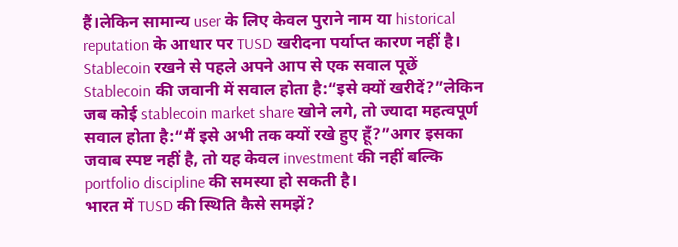हैं।लेकिन सामान्य user के लिए केवल पुराने नाम या historical reputation के आधार पर TUSD खरीदना पर्याप्त कारण नहीं है।
Stablecoin रखने से पहले अपने आप से एक सवाल पूछें
Stablecoin की जवानी में सवाल होता है:“इसे क्यों खरीदें?”लेकिन जब कोई stablecoin market share खोने लगे, तो ज्यादा महत्वपूर्ण सवाल होता है:“मैं इसे अभी तक क्यों रखे हुए हूँ?”अगर इसका जवाब स्पष्ट नहीं है, तो यह केवल investment की नहीं बल्कि portfolio discipline की समस्या हो सकती है।
भारत में TUSD की स्थिति कैसे समझें?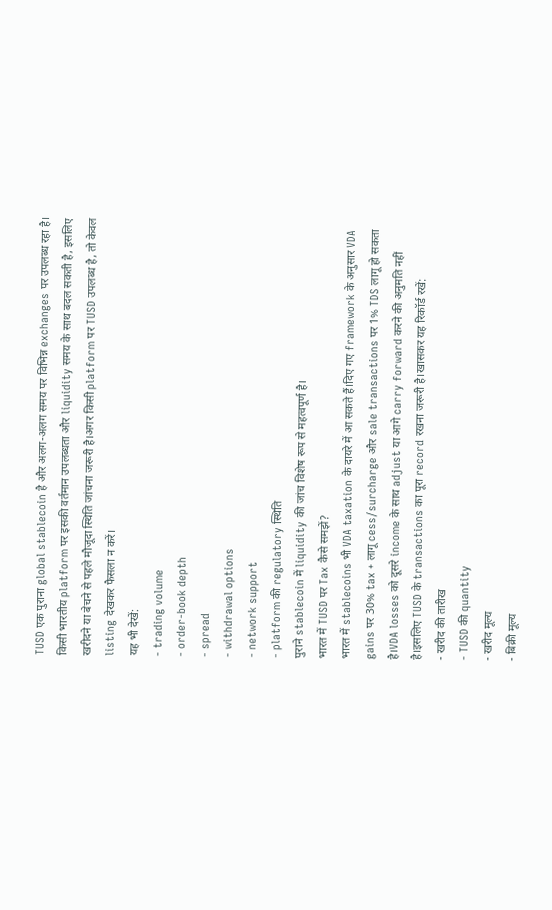TUSD एक पुराना global stablecoin है और अलग-अलग समय पर विभिन्न exchanges पर उपलब्ध रहा है। किसी भारतीय platform पर इसकी वर्तमान उपलब्धता और liquidity समय के साथ बदल सकती है, इसलिए खरीदने या बेचने से पहले मौजूदा स्थिति जांचना जरूरी है।अगर किसी platform पर TUSD उपलब्ध है, तो केवल listing देखकर फैसला न करें।
यह भी देखें:
- trading volume
- order-book depth
- spread
- withdrawal options
- network support
- platform की regulatory स्थिति
पुराने stablecoin में liquidity की जांच विशेष रूप से महत्वपूर्ण है।
भारत में TUSD पर Tax कैसे समझें?
भारत में stablecoins भी VDA taxation के दायरे में आ सकते हैं।दिए गए framework के अनुसार VDA gains पर 30% tax + लागू cess/surcharge और sale transactions पर 1% TDS लागू हो सकता है।VDA losses को दूसरे income के साथ adjust या आगे carry forward करने की अनुमति नहीं है।इसलिए TUSD के transactions का पूरा record रखना जरूरी है।खासकर यह रिकॉर्ड रखें:
- खरीद की तारीख
- TUSD की quantity
- खरीद मूल्य
- बिक्री मूल्य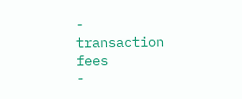- transaction fees
-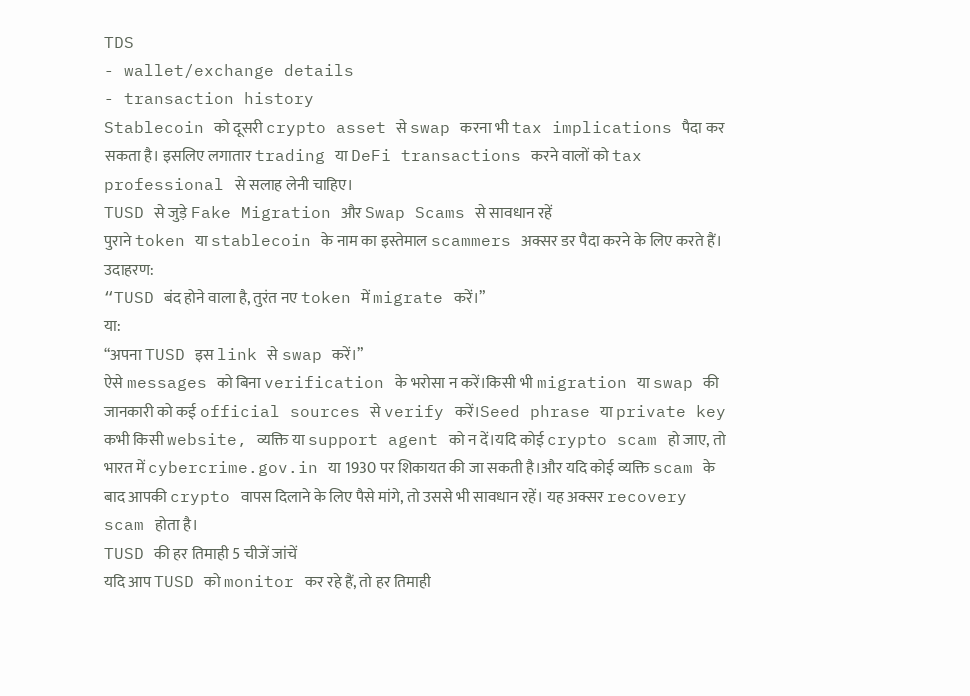TDS
- wallet/exchange details
- transaction history
Stablecoin को दूसरी crypto asset से swap करना भी tax implications पैदा कर सकता है। इसलिए लगातार trading या DeFi transactions करने वालों को tax professional से सलाह लेनी चाहिए।
TUSD से जुड़े Fake Migration और Swap Scams से सावधान रहें
पुराने token या stablecoin के नाम का इस्तेमाल scammers अक्सर डर पैदा करने के लिए करते हैं।
उदाहरण:
“TUSD बंद होने वाला है, तुरंत नए token में migrate करें।”
या:
“अपना TUSD इस link से swap करें।”
ऐसे messages को बिना verification के भरोसा न करें।किसी भी migration या swap की जानकारी को कई official sources से verify करें।Seed phrase या private key कभी किसी website, व्यक्ति या support agent को न दें।यदि कोई crypto scam हो जाए, तो भारत में cybercrime.gov.in या 1930 पर शिकायत की जा सकती है।और यदि कोई व्यक्ति scam के बाद आपकी crypto वापस दिलाने के लिए पैसे मांगे, तो उससे भी सावधान रहें। यह अक्सर recovery scam होता है।
TUSD की हर तिमाही 5 चीजें जांचें
यदि आप TUSD को monitor कर रहे हैं, तो हर तिमाही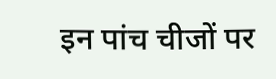इन पांच चीजों पर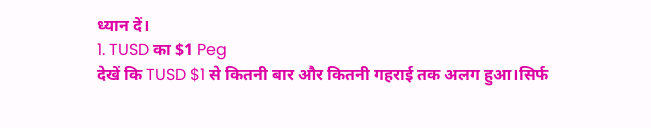ध्यान दें।
1. TUSD का $1 Peg
देखें कि TUSD $1 से कितनी बार और कितनी गहराई तक अलग हुआ।सिर्फ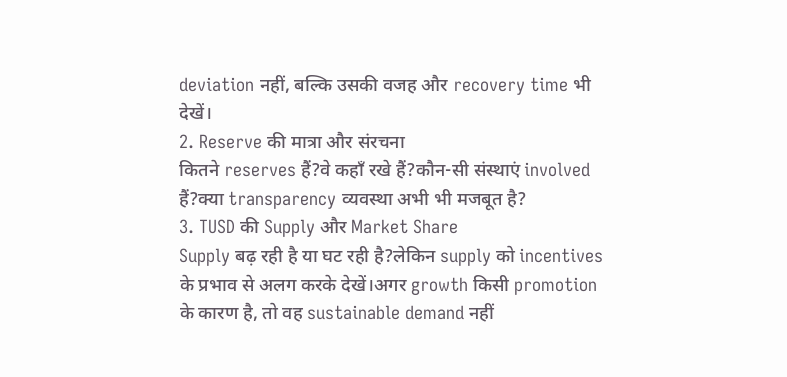deviation नहीं, बल्कि उसकी वजह और recovery time भी देखें।
2. Reserve की मात्रा और संरचना
कितने reserves हैं?वे कहाँ रखे हैं?कौन-सी संस्थाएं involved हैं?क्या transparency व्यवस्था अभी भी मजबूत है?
3. TUSD की Supply और Market Share
Supply बढ़ रही है या घट रही है?लेकिन supply को incentives के प्रभाव से अलग करके देखें।अगर growth किसी promotion के कारण है, तो वह sustainable demand नहीं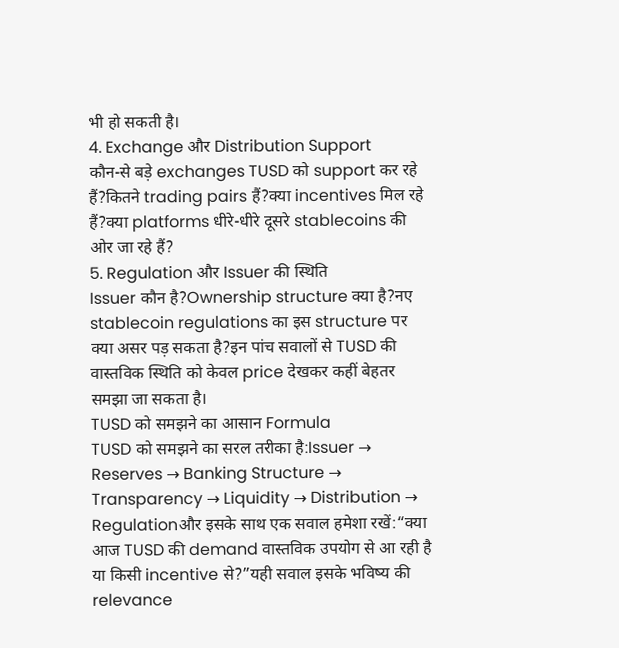भी हो सकती है।
4. Exchange और Distribution Support
कौन-से बड़े exchanges TUSD को support कर रहे हैं?कितने trading pairs हैं?क्या incentives मिल रहे हैं?क्या platforms धीरे-धीरे दूसरे stablecoins की ओर जा रहे हैं?
5. Regulation और Issuer की स्थिति
Issuer कौन है?Ownership structure क्या है?नए stablecoin regulations का इस structure पर क्या असर पड़ सकता है?इन पांच सवालों से TUSD की वास्तविक स्थिति को केवल price देखकर कहीं बेहतर समझा जा सकता है।
TUSD को समझने का आसान Formula
TUSD को समझने का सरल तरीका है:Issuer → Reserves → Banking Structure → Transparency → Liquidity → Distribution → Regulationऔर इसके साथ एक सवाल हमेशा रखें:“क्या आज TUSD की demand वास्तविक उपयोग से आ रही है या किसी incentive से?”यही सवाल इसके भविष्य की relevance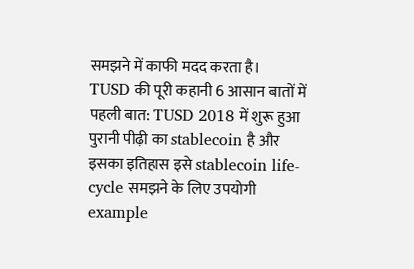समझने में काफी मदद करता है।
TUSD की पूरी कहानी 6 आसान बातों में
पहली बात: TUSD 2018 में शुरू हुआ पुरानी पीढ़ी का stablecoin है और इसका इतिहास इसे stablecoin life-cycle समझने के लिए उपयोगी example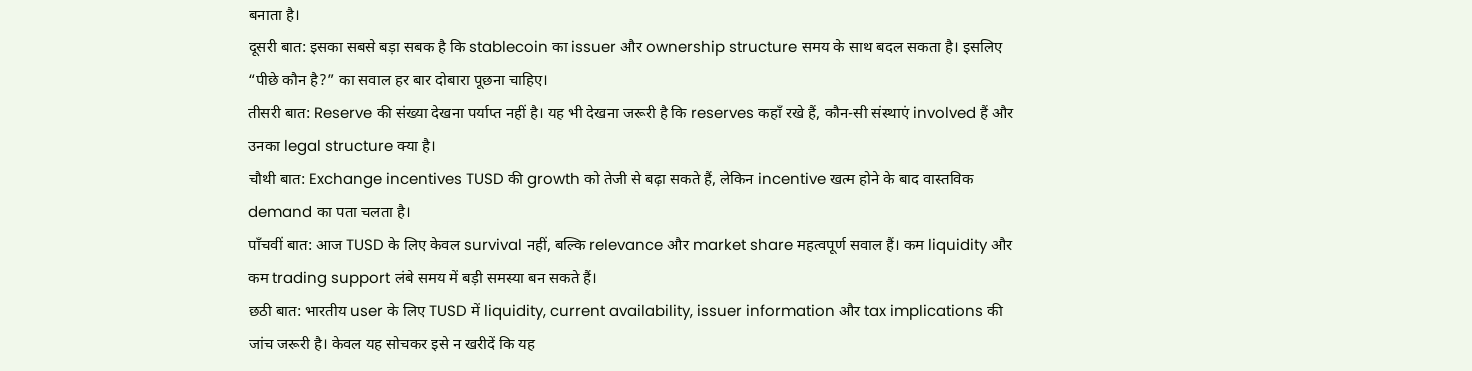बनाता है।
दूसरी बात: इसका सबसे बड़ा सबक है कि stablecoin का issuer और ownership structure समय के साथ बदल सकता है। इसलिए “पीछे कौन है?” का सवाल हर बार दोबारा पूछना चाहिए।
तीसरी बात: Reserve की संख्या देखना पर्याप्त नहीं है। यह भी देखना जरूरी है कि reserves कहाँ रखे हैं, कौन-सी संस्थाएं involved हैं और उनका legal structure क्या है।
चौथी बात: Exchange incentives TUSD की growth को तेजी से बढ़ा सकते हैं, लेकिन incentive खत्म होने के बाद वास्तविक demand का पता चलता है।
पाँचवीं बात: आज TUSD के लिए केवल survival नहीं, बल्कि relevance और market share महत्वपूर्ण सवाल हैं। कम liquidity और कम trading support लंबे समय में बड़ी समस्या बन सकते हैं।
छठी बात: भारतीय user के लिए TUSD में liquidity, current availability, issuer information और tax implications की जांच जरूरी है। केवल यह सोचकर इसे न खरीदें कि यह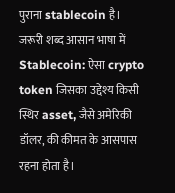पुराना stablecoin है।
जरूरी शब्द आसान भाषा में
Stablecoin: ऐसा crypto token जिसका उद्देश्य किसी स्थिर asset, जैसे अमेरिकी डॉलर, की कीमत के आसपास रहना होता है।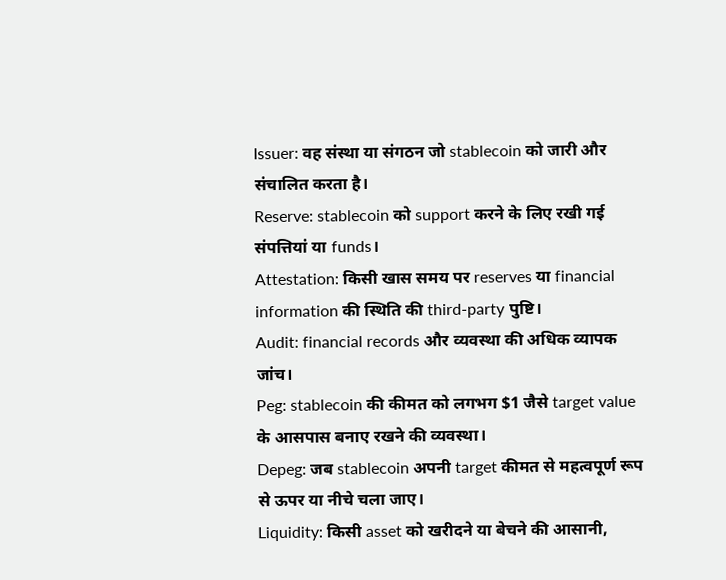Issuer: वह संस्था या संगठन जो stablecoin को जारी और संचालित करता है।
Reserve: stablecoin को support करने के लिए रखी गई संपत्तियां या funds।
Attestation: किसी खास समय पर reserves या financial information की स्थिति की third-party पुष्टि।
Audit: financial records और व्यवस्था की अधिक व्यापक जांच।
Peg: stablecoin की कीमत को लगभग $1 जैसे target value के आसपास बनाए रखने की व्यवस्था।
Depeg: जब stablecoin अपनी target कीमत से महत्वपूर्ण रूप से ऊपर या नीचे चला जाए।
Liquidity: किसी asset को खरीदने या बेचने की आसानी,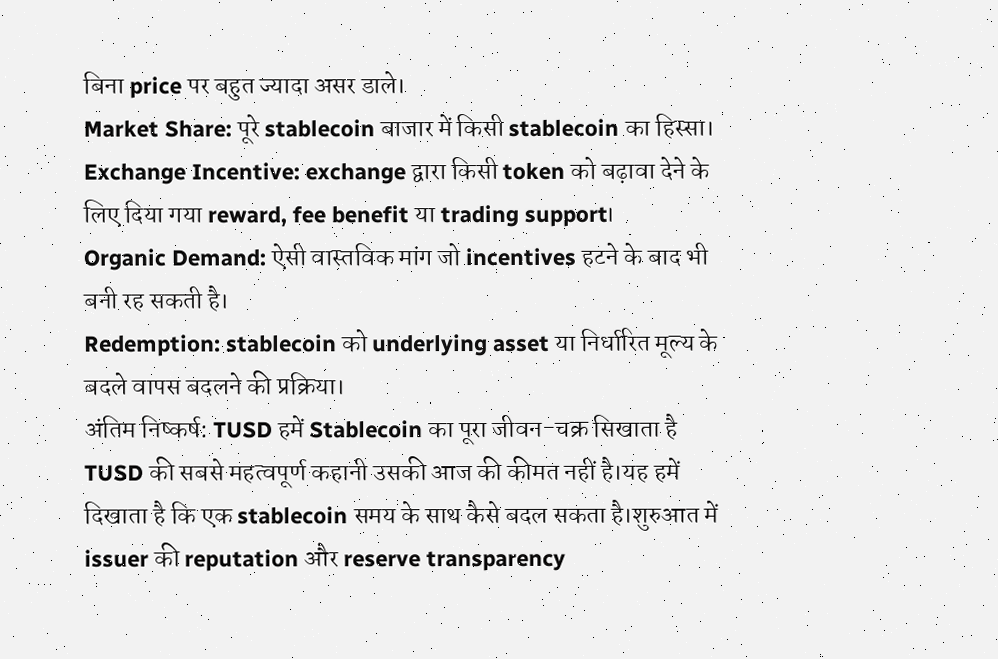बिना price पर बहुत ज्यादा असर डाले।
Market Share: पूरे stablecoin बाजार में किसी stablecoin का हिस्सा।
Exchange Incentive: exchange द्वारा किसी token को बढ़ावा देने के लिए दिया गया reward, fee benefit या trading support।
Organic Demand: ऐसी वास्तविक मांग जो incentives हटने के बाद भी बनी रह सकती है।
Redemption: stablecoin को underlying asset या निर्धारित मूल्य के बदले वापस बदलने की प्रक्रिया।
अंतिम निष्कर्ष: TUSD हमें Stablecoin का पूरा जीवन-चक्र सिखाता है
TUSD की सबसे महत्वपूर्ण कहानी उसकी आज की कीमत नहीं है।यह हमें दिखाता है कि एक stablecoin समय के साथ कैसे बदल सकता है।शुरुआत में issuer की reputation और reserve transparency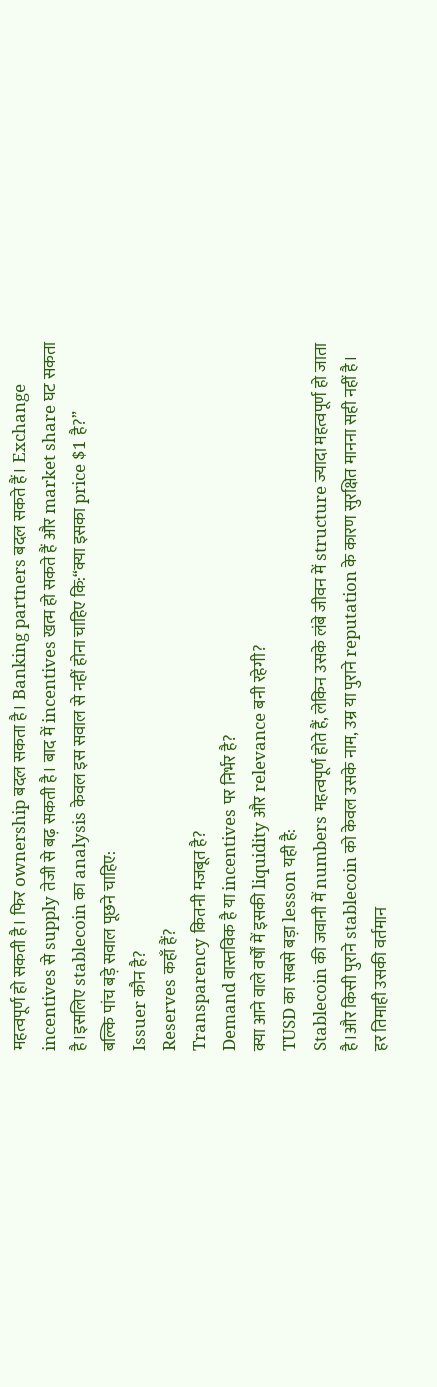महत्वपूर्ण हो सकती है। फिर ownership बदल सकता है। Banking partners बदल सकते हैं। Exchange incentives से supply तेजी से बढ़ सकती है। बाद में incentives खत्म हो सकते हैं और market share घट सकता है।इसलिए stablecoin का analysis केवल इस सवाल से नहीं होना चाहिए कि:“क्या इसका price $1 है?”
बल्कि पांच बड़े सवाल पूछने चाहिए:
Issuer कौन है?
Reserves कहाँ हैं?
Transparency कितनी मजबूत है?
Demand वास्तविक है या incentives पर निर्भर है?
क्या आने वाले वर्षों में इसकी liquidity और relevance बनी रहेगी?
TUSD का सबसे बड़ा lesson यही है:
Stablecoin की जवानी में numbers महत्वपूर्ण होते हैं, लेकिन उसके लंबे जीवन में structure ज्यादा महत्वपूर्ण हो जाता है।और किसी पुराने stablecoin को केवल उसके नाम, उम्र या पुराने reputation के कारण सुरक्षित मानना सही नहीं है। हर तिमाही उसकी वर्तमान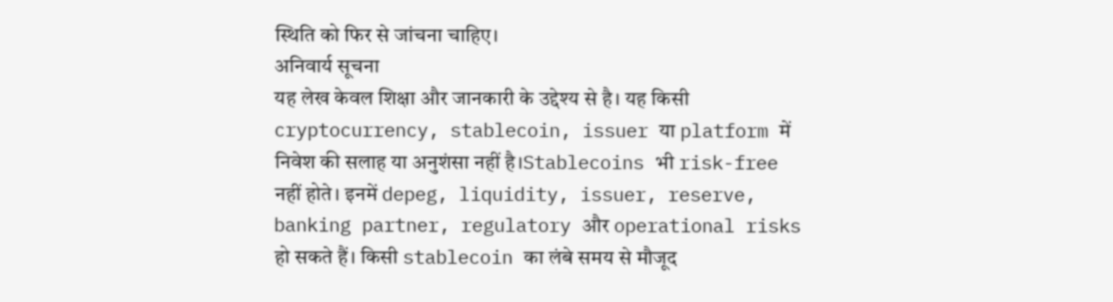स्थिति को फिर से जांचना चाहिए।
अनिवार्य सूचना
यह लेख केवल शिक्षा और जानकारी के उद्देश्य से है। यह किसी cryptocurrency, stablecoin, issuer या platform में निवेश की सलाह या अनुशंसा नहीं है।Stablecoins भी risk-free नहीं होते। इनमें depeg, liquidity, issuer, reserve, banking partner, regulatory और operational risks हो सकते हैं। किसी stablecoin का लंबे समय से मौजूद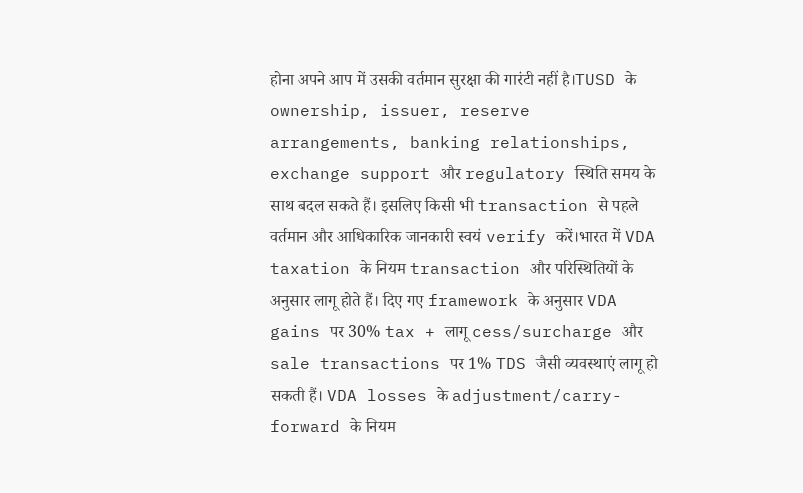होना अपने आप में उसकी वर्तमान सुरक्षा की गारंटी नहीं है।TUSD के ownership, issuer, reserve arrangements, banking relationships, exchange support और regulatory स्थिति समय के साथ बदल सकते हैं। इसलिए किसी भी transaction से पहले वर्तमान और आधिकारिक जानकारी स्वयं verify करें।भारत में VDA taxation के नियम transaction और परिस्थितियों के अनुसार लागू होते हैं। दिए गए framework के अनुसार VDA gains पर 30% tax + लागू cess/surcharge और sale transactions पर 1% TDS जैसी व्यवस्थाएं लागू हो सकती हैं। VDA losses के adjustment/carry-forward के नियम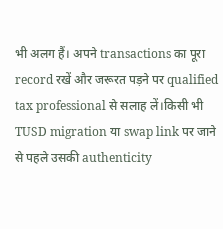भी अलग हैं। अपने transactions का पूरा record रखें और जरूरत पड़ने पर qualified tax professional से सलाह लें।किसी भी TUSD migration या swap link पर जाने से पहले उसकी authenticity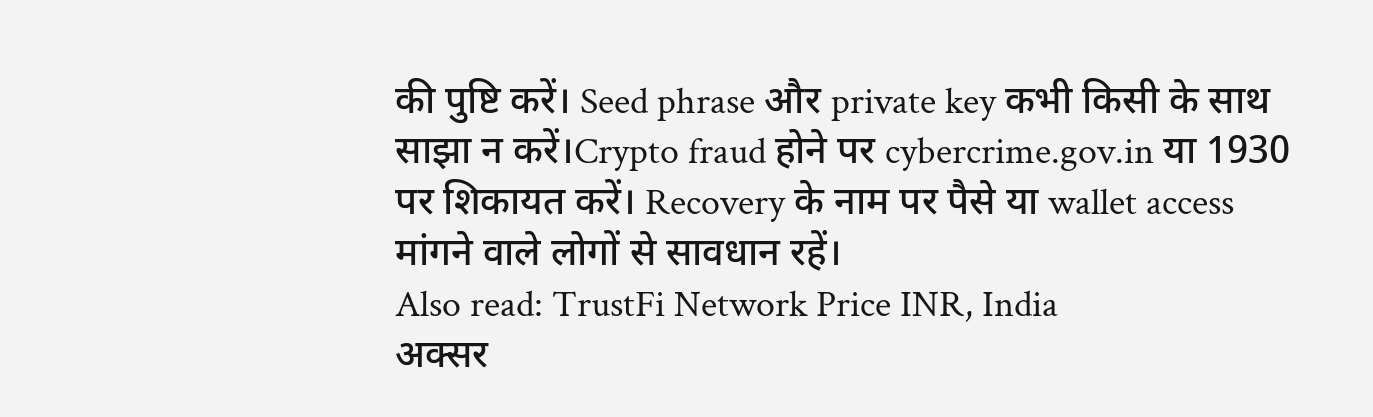की पुष्टि करें। Seed phrase और private key कभी किसी के साथ साझा न करें।Crypto fraud होने पर cybercrime.gov.in या 1930 पर शिकायत करें। Recovery के नाम पर पैसे या wallet access मांगने वाले लोगों से सावधान रहें।
Also read: TrustFi Network Price INR, India
अक्सर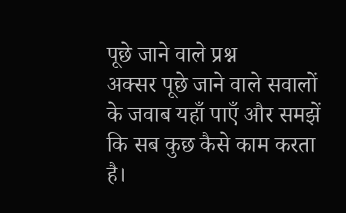पूछे जाने वाले प्रश्न
अक्सर पूछे जाने वाले सवालों के जवाब यहाँ पाएँ और समझें कि सब कुछ कैसे काम करता है।